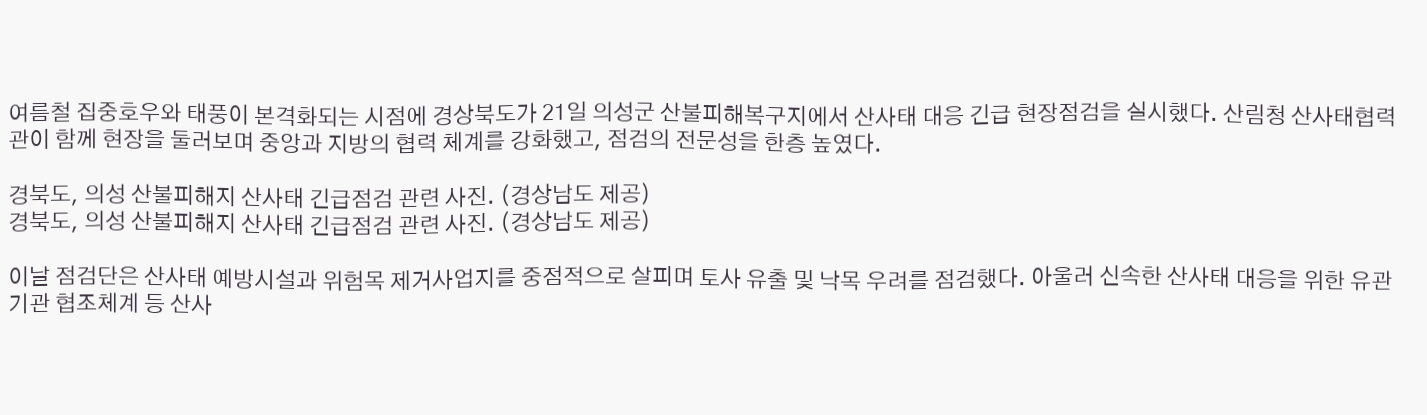여름철 집중호우와 태풍이 본격화되는 시점에 경상북도가 21일 의성군 산불피해복구지에서 산사태 대응 긴급 현장점검을 실시했다. 산림청 산사태협력관이 함께 현장을 둘러보며 중앙과 지방의 협력 체계를 강화했고, 점검의 전문성을 한층 높였다.

경북도, 의성 산불피해지 산사태 긴급점검 관련 사진. (경상남도 제공)
경북도, 의성 산불피해지 산사태 긴급점검 관련 사진. (경상남도 제공)

이날 점검단은 산사태 예방시설과 위험목 제거사업지를 중점적으로 살피며 토사 유출 및 낙목 우려를 점검했다. 아울러 신속한 산사태 대응을 위한 유관기관 협조체계 등 산사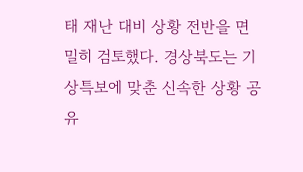태 재난 대비 상황 전반을 면밀히 검토했다. 경상북도는 기상특보에 맞춘 신속한 상황 공유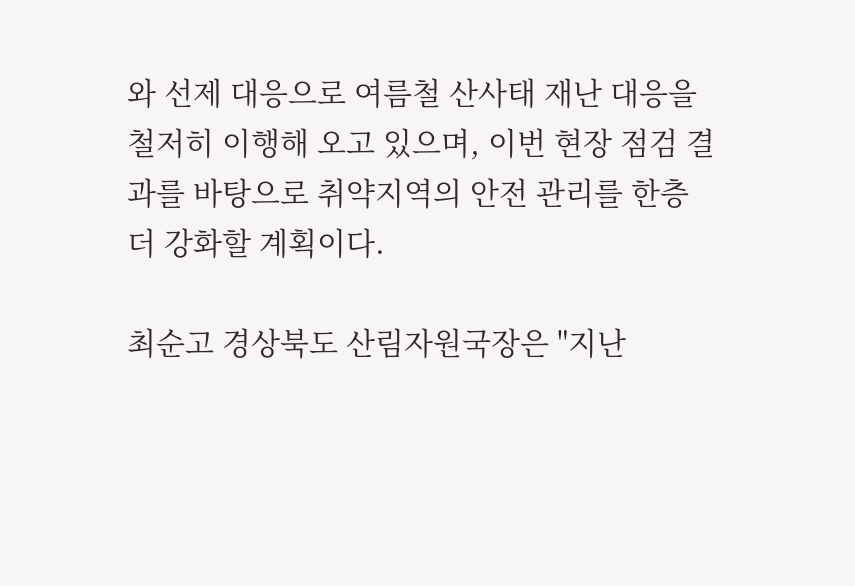와 선제 대응으로 여름철 산사태 재난 대응을 철저히 이행해 오고 있으며, 이번 현장 점검 결과를 바탕으로 취약지역의 안전 관리를 한층 더 강화할 계획이다.

최순고 경상북도 산림자원국장은 "지난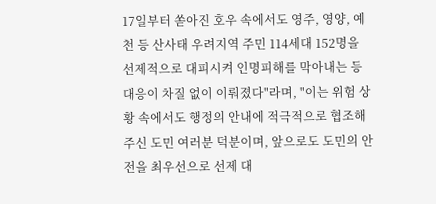17일부터 쏟아진 호우 속에서도 영주, 영양, 예천 등 산사태 우려지역 주민 114세대 152명을 선제적으로 대피시켜 인명피해를 막아내는 등 대응이 차질 없이 이뤄졌다"라며, "이는 위험 상황 속에서도 행정의 안내에 적극적으로 협조해주신 도민 여러분 덕분이며, 앞으로도 도민의 안전을 최우선으로 선제 대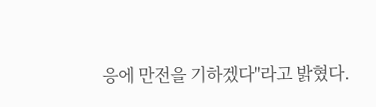응에 만전을 기하겠다"라고 밝혔다.